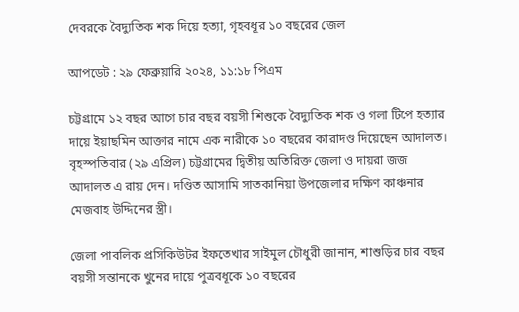দেবরকে বৈদ্যুতিক শক দিয়ে হত্যা, গৃহবধূর ১০ বছরের জেল

আপডেট : ২৯ ফেব্রুয়ারি ২০২৪, ১১:১৮ পিএম

চট্টগ্রামে ১২ বছর আগে চার বছর বয়সী শিশুকে বৈদ্যুতিক শক ও গলা টিপে হত্যার দায়ে ইয়াছমিন আক্তার নামে এক নারীকে ১০ বছরের কারাদণ্ড দিয়েছেন আদালত। বৃহস্পতিবার (২৯ এপ্রিল) চট্টগ্রামের দ্বিতীয় অতিরিক্ত জেলা ও দায়রা জজ আদালত এ রায় দেন। দণ্ডিত আসামি সাতকানিয়া উপজেলার দক্ষিণ কাঞ্চনার মেজবাহ উদ্দিনের স্ত্রী।

জেলা পাবলিক প্রসিকিউটর ইফতেখার সাইমুল চৌধুরী জানান, শাশুড়ির চার বছর বয়সী সন্তানকে খুনের দায়ে পুত্রবধূকে ১০ বছরের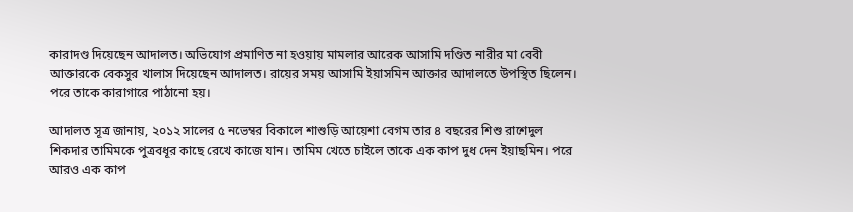কারাদণ্ড দিয়েছেন আদালত। অভিযোগ প্রমাণিত না হওয়ায় মামলার আরেক আসামি দণ্ডিত নারীর মা বেবী আক্তারকে বেকসুর খালাস দিয়েছেন আদালত। রায়ের সময় আসামি ইয়াসমিন আক্তার আদালতে উপস্থিত ছিলেন। পরে তাকে কারাগারে পাঠানো হয়।

আদালত সূত্র জানায়, ২০১২ সালের ৫ নভেম্বর বিকালে শাশুড়ি আয়েশা বেগম তার ৪ বছরের শিশু রাশেদুল শিকদার তামিমকে পুত্রবধূর কাছে রেখে কাজে যান। তামিম খেতে চাইলে তাকে এক কাপ দুধ দেন ইয়াছমিন। পরে আরও এক কাপ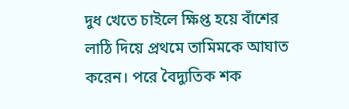দুধ খেতে চাইলে ক্ষিপ্ত হয়ে বাঁশের লাঠি দিয়ে প্রথমে তামিমকে আঘাত করেন। পরে বৈদ্যুতিক শক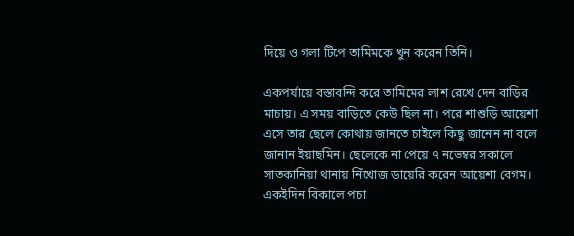দিয়ে ও গলা টিপে তামিমকে খুন করেন তিনি।

একপর্যায়ে বস্তাবন্দি করে তামিমের লাশ রেখে দেন বাড়ির মাচায়। এ সময় বাড়িতে কেউ ছিল না। পরে শাশুড়ি আয়েশা এসে তার ছেলে কোথায় জানতে চাইলে কিছু জানেন না বলে জানান ইয়াছমিন। ছেলেকে না পেয়ে ৭ নভেম্বর সকালে সাতকানিয়া থানায় নিঁখোজ ডায়েরি করেন আয়েশা বেগম। একইদিন বিকালে পচা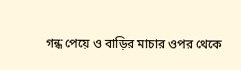গন্ধ পেয়ে ও বাড়ির মাচার ওপর থেকে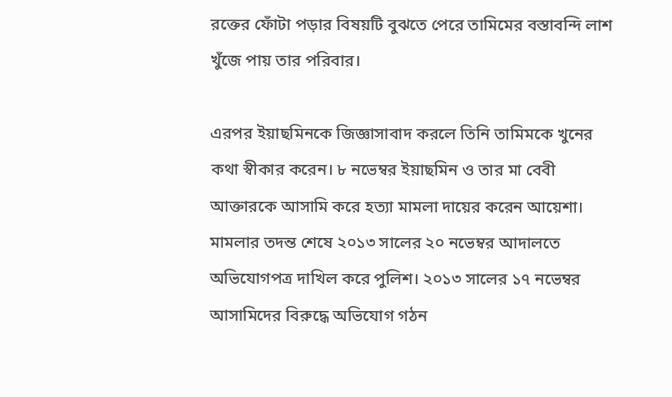রক্তের ফোঁটা পড়ার বিষয়টি বুঝতে পেরে তামিমের বস্তাবন্দি লাশ খুঁজে পায় তার পরিবার।

এরপর ইয়াছমিনকে জিজ্ঞাসাবাদ করলে তিনি তামিমকে খুনের কথা স্বীকার করেন। ৮ নভেম্বর ইয়াছমিন ও তার মা বেবী আক্তারকে আসামি করে হত্যা মামলা দায়ের করেন আয়েশা। মামলার তদন্ত শেষে ২০১৩ সালের ২০ নভেম্বর আদালতে অভিযোগপত্র দাখিল করে পুলিশ। ২০১৩ সালের ১৭ নভেম্বর আসামিদের বিরুদ্ধে অভিযোগ গঠন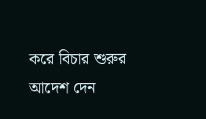করে বিচার শুরুর আদেশ দেন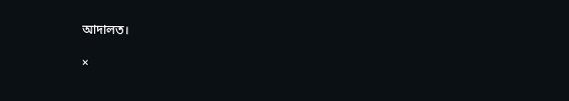আদালত।

×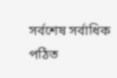সর্বশেষ সর্বাধিক পঠিত